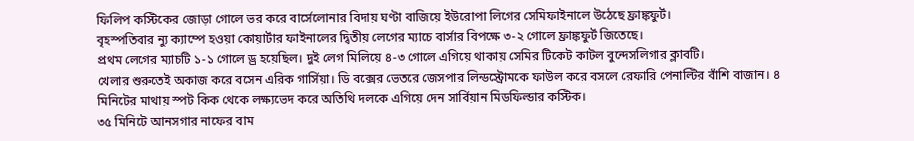ফিলিপ কস্টিকের জোড়া গোলে ভর করে বার্সেলোনার বিদায় ঘণ্টা বাজিয়ে ইউরোপা লিগের সেমিফাইনালে উঠেছে ফ্রাঙ্কফুর্ট।
বৃহস্পতিবার ন্যু ক্যাম্পে হওয়া কোয়ার্টার ফাইনালের দ্বিতীয় লেগের ম্যাচে বার্সার বিপক্ষে ৩-২ গোলে ফ্রাঙ্কফুর্ট জিতেছে।
প্রথম লেগের ম্যাচটি ১-১ গোলে ড্র হয়েছিল। দুই লেগ মিলিয়ে ৪-৩ গোলে এগিয়ে থাকায় সেমির টিকেট কাটল বুন্দেসলিগার ক্লাবটি।
খেলার শুরুতেই অকাজ করে বসেন এরিক গার্সিয়া। ডি বক্সের ভেতরে জেসপার লিন্ডস্ট্রোমকে ফাউল করে বসলে রেফারি পেনাল্টির বাঁশি বাজান। ৪ মিনিটের মাথায় স্পট কিক থেকে লক্ষ্যভেদ করে অতিথি দলকে এগিয়ে দেন সার্বিয়ান মিডফিল্ডার কস্টিক।
৩৫ মিনিটে আনসগার নাফের বাম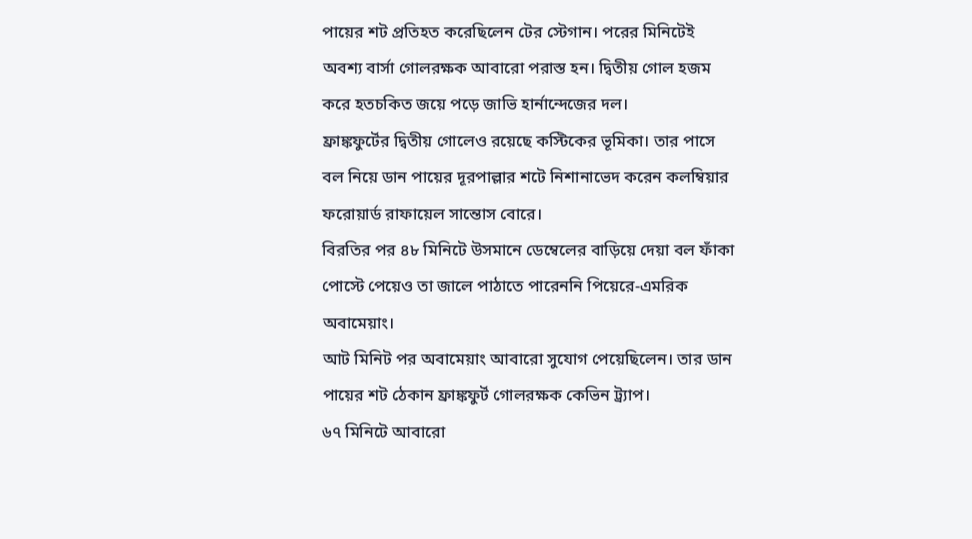পায়ের শট প্রতিহত করেছিলেন টের স্টেগান। পরের মিনিটেই অবশ্য বার্সা গোলরক্ষক আবারো পরাস্ত হন। দ্বিতীয় গোল হজম করে হতচকিত জয়ে পড়ে জাভি হার্নান্দেজের দল।
ফ্রাঙ্কফুর্টের দ্বিতীয় গোলেও রয়েছে কস্টিকের ভূমিকা। তার পাসে বল নিয়ে ডান পায়ের দূরপাল্লার শটে নিশানাভেদ করেন কলম্বিয়ার ফরোয়ার্ড রাফায়েল সান্তোস বোরে।
বিরতির পর ৪৮ মিনিটে উসমানে ডেম্বেলের বাড়িয়ে দেয়া বল ফাঁকা পোস্টে পেয়েও তা জালে পাঠাতে পারেননি পিয়েরে-এমরিক অবামেয়াং।
আট মিনিট পর অবামেয়াং আবারো সুযোগ পেয়েছিলেন। তার ডান পায়ের শট ঠেকান ফ্রাঙ্কফুর্ট গোলরক্ষক কেভিন ট্র্যাপ।
৬৭ মিনিটে আবারো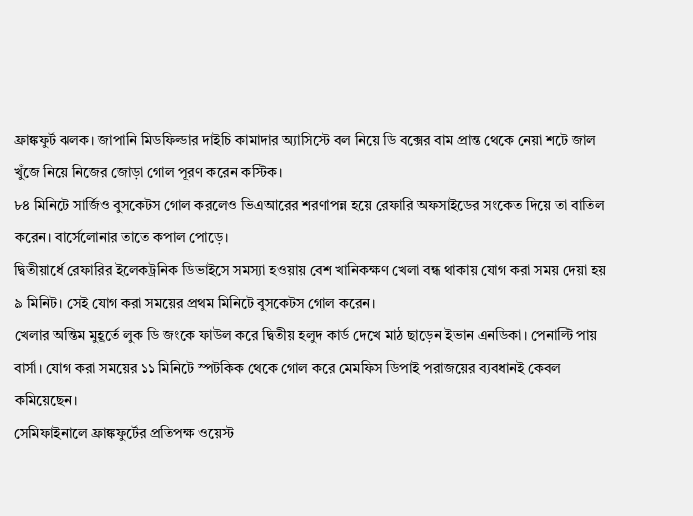ফ্রাঙ্কফুর্ট ঝলক। জাপানি মিডফিল্ডার দাইচি কামাদার অ্যাসিস্টে বল নিয়ে ডি বক্সের বাম প্রান্ত থেকে নেয়া শটে জাল খুঁজে নিয়ে নিজের জোড়া গোল পূরণ করেন কস্টিক।
৮৪ মিনিটে সার্জিও বুসকেটস গোল করলেও ভিএআরের শরণাপন্ন হয়ে রেফারি অফসাইডের সংকেত দিয়ে তা বাতিল করেন। বার্সেলোনার তাতে কপাল পোড়ে।
দ্বিতীয়ার্ধে রেফারির ইলেকট্রনিক ডিভাইসে সমস্যা হওয়ায় বেশ খানিকক্ষণ খেলা বন্ধ থাকায় যোগ করা সময় দেয়া হয় ৯ মিনিট। সেই যোগ করা সময়ের প্রথম মিনিটে বুসকেটস গোল করেন।
খেলার অন্তিম মুহূর্তে লুক ডি জংকে ফাউল করে দ্বিতীয় হলুদ কার্ড দেখে মাঠ ছাড়েন ইভান এনডিকা। পেনাল্টি পায় বার্সা। যোগ করা সময়ের ১১ মিনিটে স্পটকিক থেকে গোল করে মেমফিস ডিপাই পরাজয়ের ব্যবধানই কেবল কমিয়েছেন।
সেমিফাইনালে ফ্রাঙ্কফুর্টের প্রতিপক্ষ ওয়েস্ট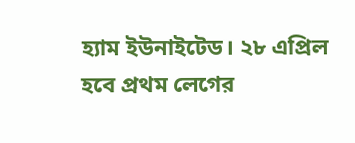হ্যাম ইউনাইটেড। ২৮ এপ্রিল হবে প্রথম লেগের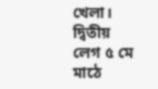খেলা। দ্বিতীয় লেগ ৫ মে মাঠে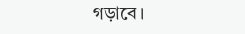গড়াবে।